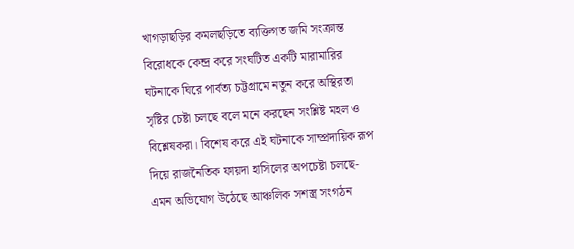খাগড়াছড়ির কমলছড়িতে ব্যক্তিগত জমি সংক্রান্ত বিরোধকে কেন্দ্র করে সংঘটিত একটি মারামারির ঘটনাকে ঘিরে পার্বত্য চট্টগ্রামে নতুন করে অস্থিরতা সৃষ্টির চেষ্টা চলছে বলে মনে করছেন সংশ্লিষ্ট মহল ও বিশ্লেষকরা। বিশেষ করে এই ঘটনাকে সাম্প্রদায়িক রূপ দিয়ে রাজনৈতিক ফায়দা হাসিলের অপচেষ্টা চলছে- এমন অভিযোগ উঠেছে আঞ্চলিক সশস্ত্র সংগঠন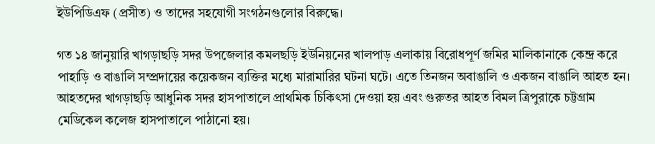ইউপিডিএফ (প্রসীত) ও তাদের সহযোগী সংগঠনগুলোর বিরুদ্ধে।

গত ১৪ জানুয়ারি খাগড়াছড়ি সদর উপজেলার কমলছড়ি ইউনিয়নের খালপাড় এলাকায় বিরোধপূর্ণ জমির মালিকানাকে কেন্দ্র করে পাহাড়ি ও বাঙালি সম্প্রদায়ের কয়েকজন ব্যক্তির মধ্যে মারামারির ঘটনা ঘটে। এতে তিনজন অবাঙালি ও একজন বাঙালি আহত হন। আহতদের খাগড়াছড়ি আধুনিক সদর হাসপাতালে প্রাথমিক চিকিৎসা দেওয়া হয় এবং গুরুতর আহত বিমল ত্রিপুরাকে চট্টগ্রাম মেডিকেল কলেজ হাসপাতালে পাঠানো হয়।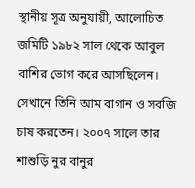স্থানীয় সূত্র অনুযায়ী, আলোচিত জমিটি ১৯৮২ সাল থেকে আবুল বাশির ভোগ করে আসছিলেন। সেখানে তিনি আম বাগান ও সবজি চাষ করতেন। ২০০৭ সালে তার শাশুড়ি নুর বানুর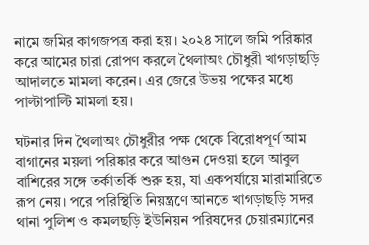নামে জমির কাগজপত্র করা হয়। ২০২৪ সালে জমি পরিষ্কার করে আমের চারা রোপণ করলে থৈলাঅং চৌধুরী খাগড়াছড়ি আদালতে মামলা করেন। এর জেরে উভয় পক্ষের মধ্যে পাল্টাপাল্টি মামলা হয়।

ঘটনার দিন থৈলাঅং চৌধুরীর পক্ষ থেকে বিরোধপূর্ণ আম বাগানের ময়লা পরিষ্কার করে আগুন দেওয়া হলে আবুল বাশিরের সঙ্গে তর্কাতর্কি শুরু হয়, যা একপর্যায়ে মারামারিতে রূপ নেয়। পরে পরিস্থিতি নিয়ন্ত্রণে আনতে খাগড়াছড়ি সদর থানা পুলিশ ও কমলছড়ি ইউনিয়ন পরিষদের চেয়ারম্যানের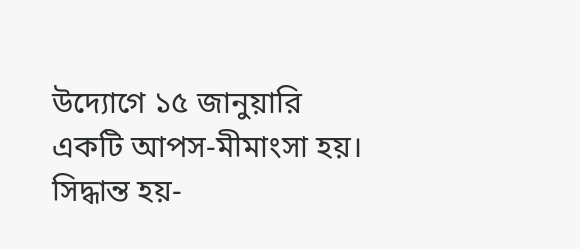উদ্যোগে ১৫ জানুয়ারি একটি আপস-মীমাংসা হয়। সিদ্ধান্ত হয়-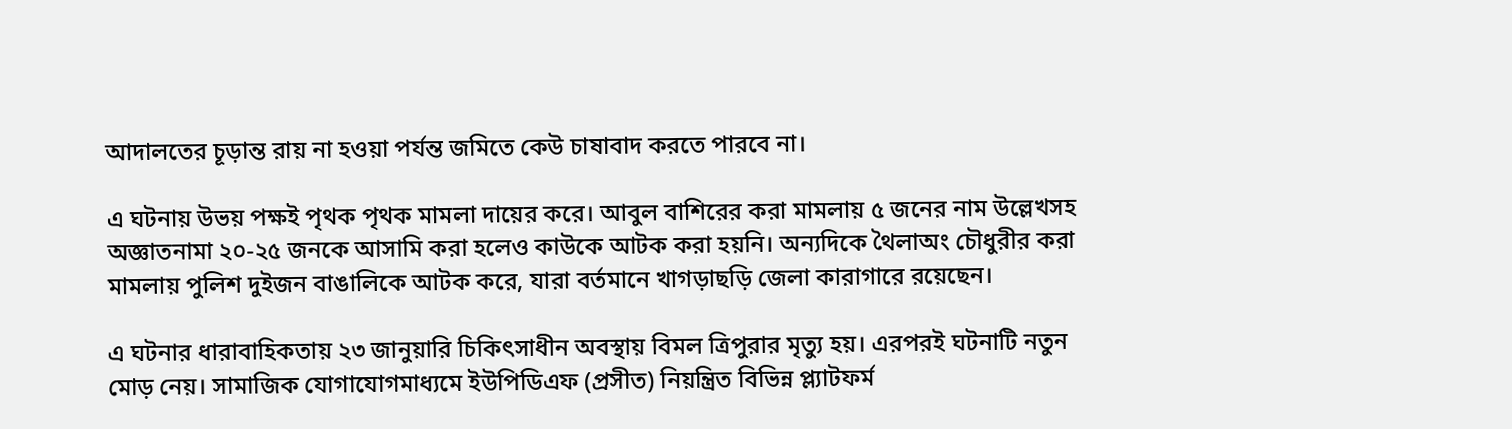আদালতের চূড়ান্ত রায় না হওয়া পর্যন্ত জমিতে কেউ চাষাবাদ করতে পারবে না।

এ ঘটনায় উভয় পক্ষই পৃথক পৃথক মামলা দায়ের করে। আবুল বাশিরের করা মামলায় ৫ জনের নাম উল্লেখসহ অজ্ঞাতনামা ২০-২৫ জনকে আসামি করা হলেও কাউকে আটক করা হয়নি। অন্যদিকে থৈলাঅং চৌধুরীর করা মামলায় পুলিশ দুইজন বাঙালিকে আটক করে, যারা বর্তমানে খাগড়াছড়ি জেলা কারাগারে রয়েছেন।

এ ঘটনার ধারাবাহিকতায় ২৩ জানুয়ারি চিকিৎসাধীন অবস্থায় বিমল ত্রিপুরার মৃত্যু হয়। এরপরই ঘটনাটি নতুন মোড় নেয়। সামাজিক যোগাযোগমাধ্যমে ইউপিডিএফ (প্রসীত) নিয়ন্ত্রিত বিভিন্ন প্ল্যাটফর্ম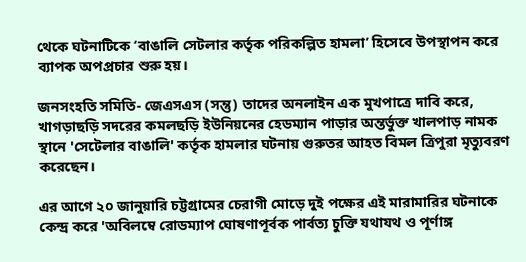থেকে ঘটনাটিকে ‘বাঙালি সেটলার কর্তৃক পরিকল্পিত হামলা’ হিসেবে উপস্থাপন করে ব্যাপক অপপ্রচার শুরু হয়।

জনসংহতি সমিতি- জেএসএস (সন্তু) তাদের অনলাইন এক মুখপাত্রে দাবি করে, খাগড়াছড়ি সদরের কমলছড়ি ইউনিয়নের হেডম্যান পাড়ার অন্তর্ভুক্ত খালপাড় নামক স্থানে 'সেটেলার বাঙালি' কর্তৃক হামলার ঘটনায় গুরুতর আহত বিমল ত্রিপুরা মৃত্যুবরণ করেছেন।

এর আগে ২০ জানুয়ারি চট্টগ্রামের চেরাগী মোড়ে দুই পক্ষের এই মারামারির ঘটনাকে কেন্দ্র করে 'অবিলম্বে রোডম্যাপ ঘোষণাপূর্বক পার্বত্য চুক্তি যথাযথ ও পূর্ণাঙ্গ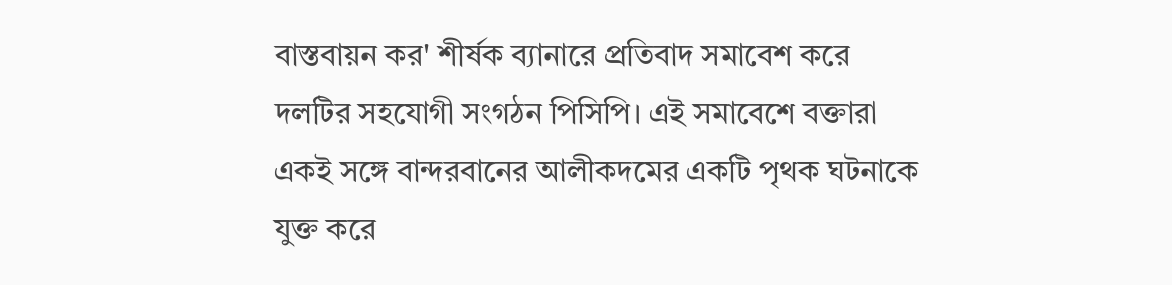বাস্তবায়ন কর' শীর্ষক ব্যানারে প্রতিবাদ সমাবেশ করে দলটির সহযোগী সংগঠন পিসিপি। এই সমাবেশে বক্তারা একই সঙ্গে বান্দরবানের আলীকদমের একটি পৃথক ঘটনাকে যুক্ত করে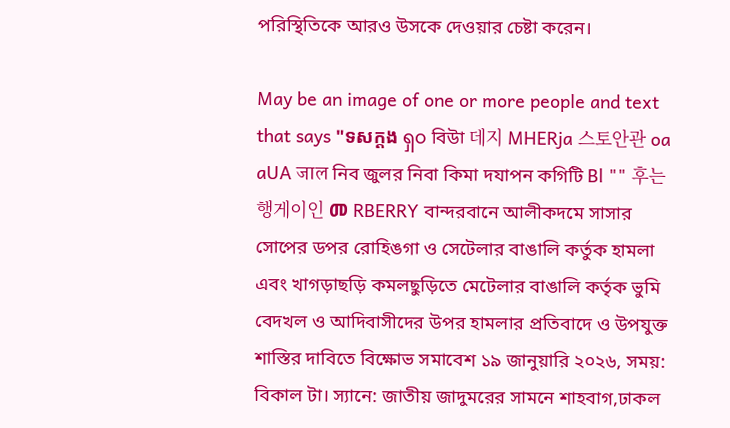পরিস্থিতিকে আরও উসকে দেওয়ার চেষ্টা করেন।

May be an image of one or more people and text that says "ទសក្តង ရှ၀ বিউা 데지 MHERja 스토안관 oa aUA जाल নিব জুলর নিবা কিমা দযাপন কগিটি Bl "" 후는행게이인 መ RBERRY বান্দরবানে আলীকদমে সাসার সোপের ডপর রোহিঙগা ও সেটেলার বাঙালি কর্তুক হামলা এবং খাগড়াছড়ি কমলছুড়িতে মেটেলার বাঙালি কর্তৃক ভুমি বেদখল ও আদিবাসীদের উপর হামলার প্রতিবাদে ও উপযুক্ত শাস্তির দাবিতে বিক্ষোভ সমাবেশ ১৯ জানুয়ারি ২০২৬, সময়: বিকাল টা। স্যানে: জাতীয় জাদুমরের সামনে শাহবাগ,ঢাকল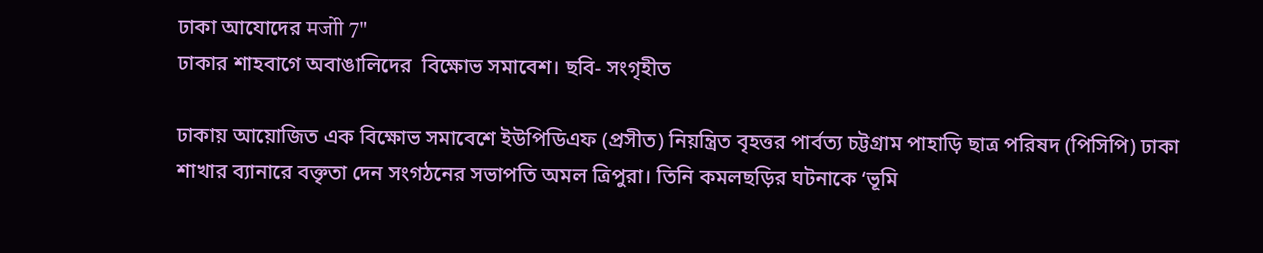ঢাকা আযোদের मजोी 7"
ঢাকার শাহবাগে অবাঙালিদের  বিক্ষোভ সমাবেশ। ছবি- সংগৃহীত

ঢাকায় আয়োজিত এক বিক্ষোভ সমাবেশে ইউপিডিএফ (প্রসীত) নিয়ন্ত্রিত বৃহত্তর পার্বত্য চট্টগ্রাম পাহাড়ি ছাত্র পরিষদ (পিসিপি) ঢাকা শাখার ব্যানারে বক্তৃতা দেন সংগঠনের সভাপতি অমল ত্রিপুরা। তিনি কমলছড়ির ঘটনাকে ‘ভূমি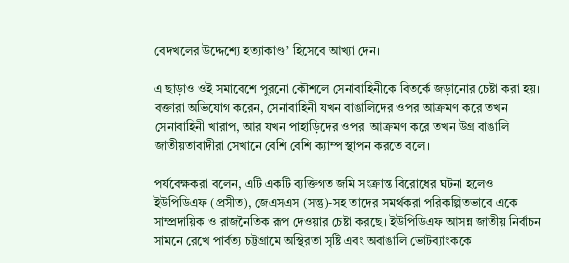বেদখলের উদ্দেশ্যে হত্যাকাণ্ড’ হিসেবে আখ্যা দেন।

এ ছাড়াও ওই সমাবেশে পুরনো কৌশলে সেনাবাহিনীকে বিতর্কে জড়ানোর চেষ্টা করা হয়। বক্তারা অভিযোগ করেন, সেনাবাহিনী যখন বাঙালিদের ওপর আক্রমণ করে তখন সেনাবাহিনী খারাপ, আর যখন পাহাড়িদের ওপর  আক্রমণ করে তখন উগ্র বাঙালি জাতীয়তাবাদীরা সেখানে বেশি বেশি ক্যাম্প স্থাপন করতে বলে।

পর্যবেক্ষকরা বলেন, এটি একটি ব্যক্তিগত জমি সংক্রান্ত বিরোধের ঘটনা হলেও ইউপিডিএফ (প্রসীত), জেএসএস (সন্তু)-সহ তাদের সমর্থকরা পরিকল্পিতভাবে একে সাম্প্রদায়িক ও রাজনৈতিক রূপ দেওয়ার চেষ্টা করছে। ইউপিডিএফ আসন্ন জাতীয় নির্বাচন সামনে রেখে পার্বত্য চট্টগ্রামে অস্থিরতা সৃষ্টি এবং অবাঙালি ভোটব্যাংককে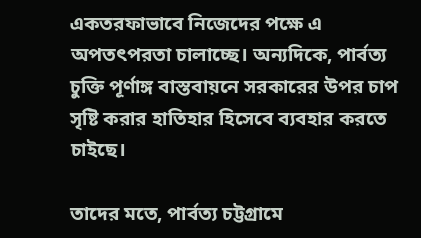একতরফাভাবে নিজেদের পক্ষে এ অপতৎপরতা চালাচ্ছে। অন্যদিকে, পার্বত্য চুক্তি পূর্ণাঙ্গ বাস্তবায়নে সরকারের উপর চাপ সৃষ্টি করার হাতিহার হিসেবে ব্যবহার করতে চাইছে।

তাদের মতে, পার্বত্য চট্টগ্রামে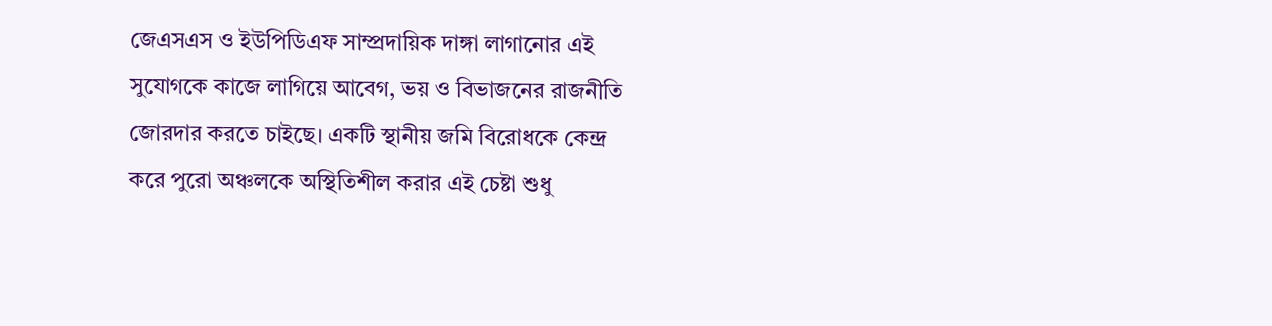জেএসএস ও ইউপিডিএফ সাম্প্রদায়িক দাঙ্গা লাগানোর এই সুযোগকে কাজে লাগিয়ে আবেগ, ভয় ও বিভাজনের রাজনীতি জোরদার করতে চাইছে। একটি স্থানীয় জমি বিরোধকে কেন্দ্র করে পুরো অঞ্চলকে অস্থিতিশীল করার এই চেষ্টা শুধু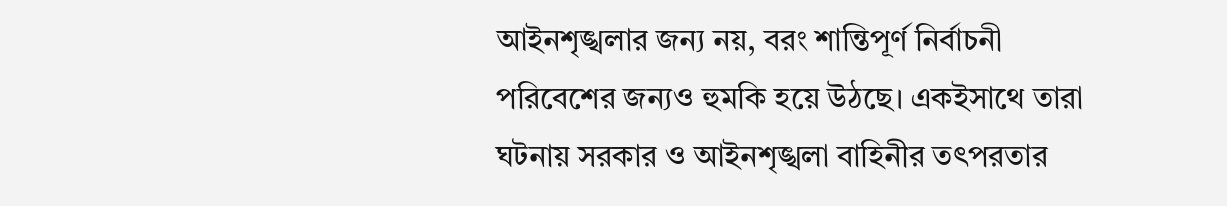আইনশৃঙ্খলার জন্য নয়, বরং শান্তিপূর্ণ নির্বাচনী পরিবেশের জন্যও হুমকি হয়ে উঠছে। একইসাথে তারা ঘটনায় সরকার ও আইনশৃঙ্খলা বাহিনীর তৎপরতার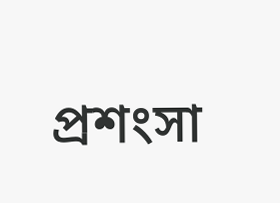প্রশংসা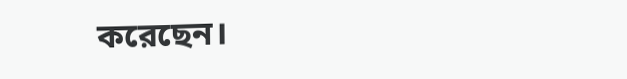করেছেন।